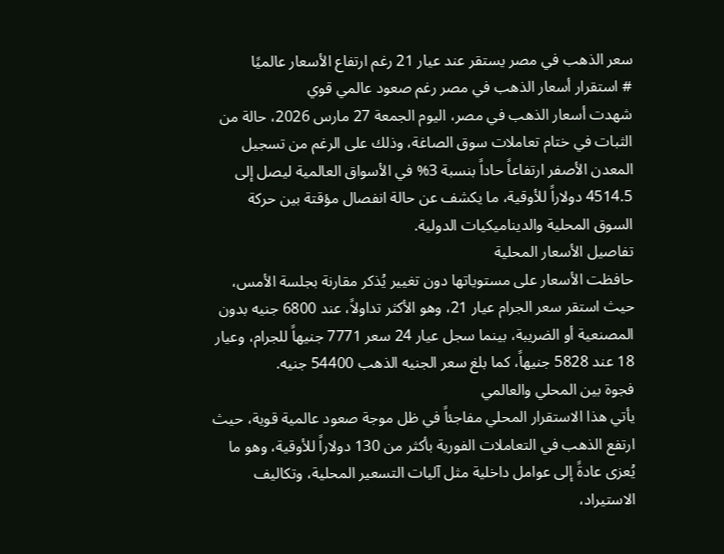سعر الذهب في مصر يستقر عند عيار 21 رغم ارتفاع الأسعار عالميًا
# استقرار أسعار الذهب في مصر رغم صعود عالمي قوي
شهدت أسعار الذهب في مصر، اليوم الجمعة 27 مارس 2026، حالة من الثبات في ختام تعاملات سوق الصاغة، وذلك على الرغم من تسجيل المعدن الأصفر ارتفاعاً حاداً بنسبة 3% في الأسواق العالمية ليصل إلى 4514.5 دولاراً للأوقية، ما يكشف عن حالة انفصال مؤقتة بين حركة السوق المحلية والديناميكيات الدولية.
تفاصيل الأسعار المحلية
حافظت الأسعار على مستوياتها دون تغيير يُذكر مقارنة بجلسة الأمس، حيث استقر سعر الجرام عيار 21، وهو الأكثر تداولاً، عند 6800 جنيه بدون المصنعية أو الضريبة، بينما سجل عيار 24 سعر 7771 جنيهاً للجرام، وعيار 18 عند 5828 جنيهاً، كما بلغ سعر الجنيه الذهب 54400 جنيه.
فجوة بين المحلي والعالمي
يأتي هذا الاستقرار المحلي مفاجئاً في ظل موجة صعود عالمية قوية، حيث ارتفع الذهب في التعاملات الفورية بأكثر من 130 دولاراً للأوقية، وهو ما يُعزى عادةً إلى عوامل داخلية مثل آليات التسعير المحلية، وتكاليف الاستيراد،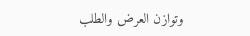وتوازن العرض والطلب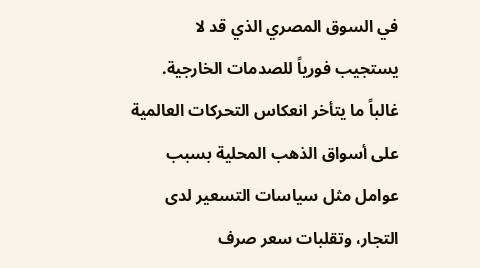في السوق المصري الذي قد لا يستجيب فورياً للصدمات الخارجية.
غالباً ما يتأخر انعكاس التحركات العالمية على أسواق الذهب المحلية بسبب عوامل مثل سياسات التسعير لدى التجار، وتقلبات سعر صرف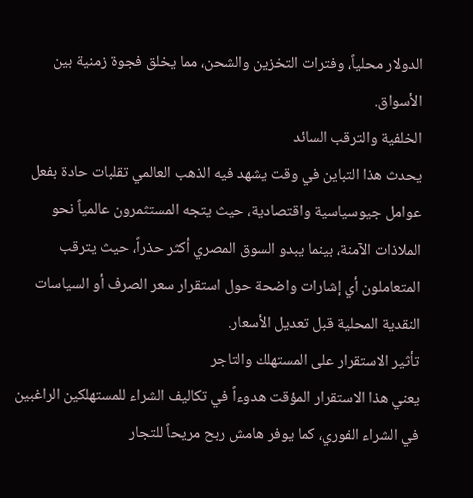الدولار محلياً، وفترات التخزين والشحن، مما يخلق فجوة زمنية بين الأسواق.
الخلفية والترقب السائد
يحدث هذا التباين في وقت يشهد فيه الذهب العالمي تقلبات حادة بفعل عوامل جيوسياسية واقتصادية، حيث يتجه المستثمرون عالمياً نحو الملاذات الآمنة، بينما يبدو السوق المصري أكثر حذراً، حيث يترقب المتعاملون أي إشارات واضحة حول استقرار سعر الصرف أو السياسات النقدية المحلية قبل تعديل الأسعار.
تأثير الاستقرار على المستهلك والتاجر
يعني هذا الاستقرار المؤقت هدوءاً في تكاليف الشراء للمستهلكين الراغبين في الشراء الفوري، كما يوفر هامش ربح مريحاً للتجار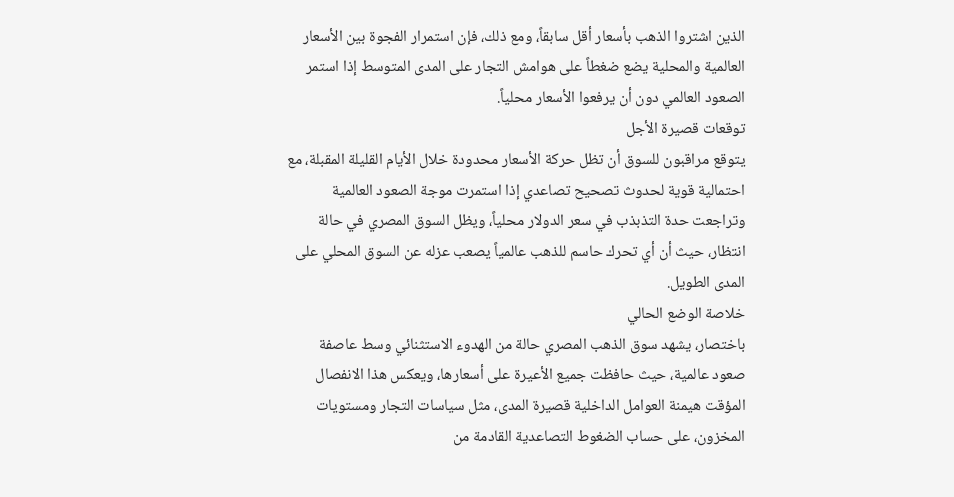الذين اشتروا الذهب بأسعار أقل سابقاً، ومع ذلك، فإن استمرار الفجوة بين الأسعار العالمية والمحلية يضع ضغطاً على هوامش التجار على المدى المتوسط إذا استمر الصعود العالمي دون أن يرفعوا الأسعار محلياً.
توقعات قصيرة الأجل
يتوقع مراقبون للسوق أن تظل حركة الأسعار محدودة خلال الأيام القليلة المقبلة، مع احتمالية قوية لحدوث تصحيح تصاعدي إذا استمرت موجة الصعود العالمية وتراجعت حدة التذبذب في سعر الدولار محلياً، ويظل السوق المصري في حالة انتظار، حيث أن أي تحرك حاسم للذهب عالمياً يصعب عزله عن السوق المحلي على المدى الطويل.
خلاصة الوضع الحالي
باختصار، يشهد سوق الذهب المصري حالة من الهدوء الاستثنائي وسط عاصفة صعود عالمية، حيث حافظت جميع الأعيرة على أسعارها، ويعكس هذا الانفصال المؤقت هيمنة العوامل الداخلية قصيرة المدى، مثل سياسات التجار ومستويات المخزون، على حساب الضغوط التصاعدية القادمة من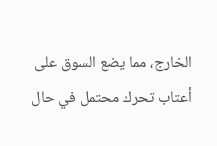الخارج، مما يضع السوق على أعتاب تحرك محتمل في حال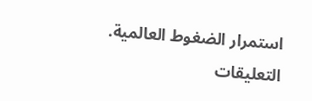استمرار الضغوط العالمية.
التعليقات